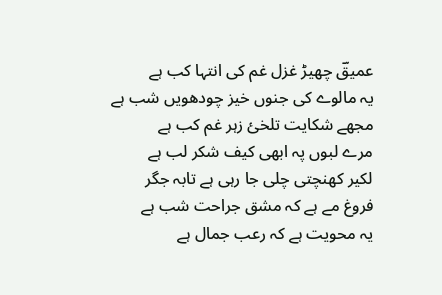عمیقؔ چھیڑ غزل غم کی انتہا کب ہے
یہ مالوے کی جنوں خیز چودھویں شب ہے
مجھے شکایت تلخیٔ زہر غم کب ہے
مرے لبوں پہ ابھی کیف شکر لب ہے
لکیر کھنچتی چلی جا رہی ہے تابہ جگر
فروغ مے ہے کہ مشق جراحت شب ہے
یہ محویت ہے کہ رعب جمال ہے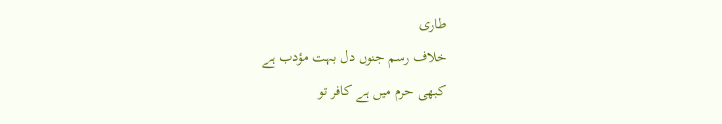طاری
خلاف رسم جنوں دل بہت مؤدب ہے
کبھی حرم میں ہے کافر تو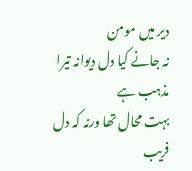دیر میں مومن
نہ جانے کیا دل دیوانہ تیرا مذہب ہے
بہت محال تھا ورنہ کہ دل فریب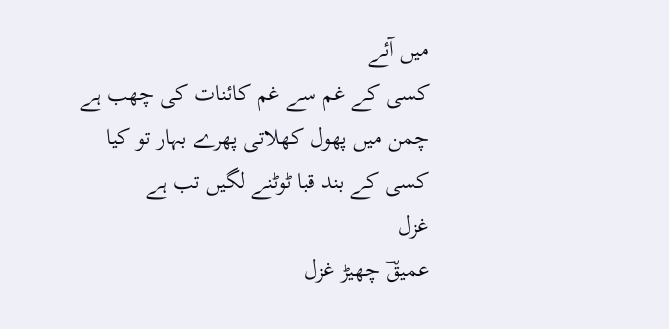میں آئے
کسی کے غم سے غم کائنات کی چھب ہے
چمن میں پھول کھلاتی پھرے بہار تو کیا
کسی کے بند قبا ٹوٹنے لگیں تب ہے
غزل
عمیقؔ چھیڑ غزل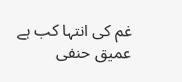غم کی انتہا کب ہے
عمیق حنفی